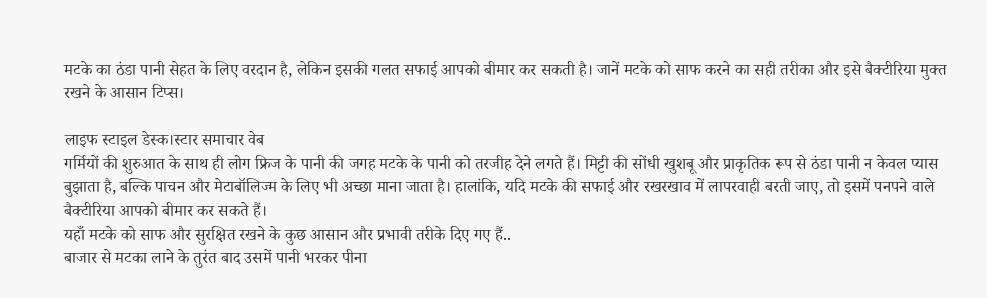मटके का ठंडा पानी सेहत के लिए वरदान है, लेकिन इसकी गलत सफाई आपको बीमार कर सकती है। जानें मटके को साफ करने का सही तरीका और इसे बैक्टीरिया मुक्त रखने के आसान टिप्स।

लाइफ स्टाइल डेस्क।स्टार समाचार वेब
गर्मियों की शुरुआत के साथ ही लोग फ्रिज के पानी की जगह मटके के पानी को तरजीह देने लगते हैं। मिट्टी की सोंधी खुशबू और प्राकृतिक रूप से ठंडा पानी न केवल प्यास बुझाता है, बल्कि पाचन और मेटाबॉलिज्म के लिए भी अच्छा माना जाता है। हालांकि, यदि मटके की सफाई और रखरखाव में लापरवाही बरती जाए, तो इसमें पनपने वाले बैक्टीरिया आपको बीमार कर सकते हैं।
यहाँ मटके को साफ और सुरक्षित रखने के कुछ आसान और प्रभावी तरीके दिए गए हैं..
बाजार से मटका लाने के तुरंत बाद उसमें पानी भरकर पीना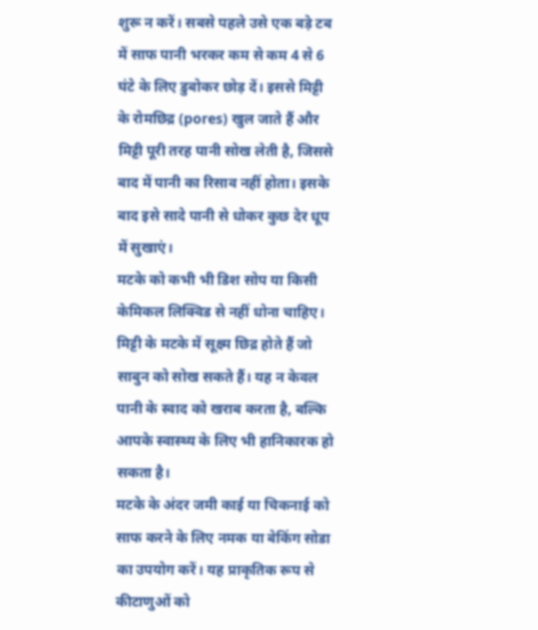शुरू न करें। सबसे पहले उसे एक बड़े टब में साफ पानी भरकर कम से कम 4 से 6 घंटे के लिए डुबोकर छोड़ दें। इससे मिट्टी के रोमछिद्र (pores) खुल जाते हैं और मिट्टी पूरी तरह पानी सोख लेती है, जिससे बाद में पानी का रिसाव नहीं होता। इसके बाद इसे सादे पानी से धोकर कुछ देर धूप में सुखाएं।
मटके को कभी भी डिश सोप या किसी केमिकल लिक्विड से नहीं धोना चाहिए। मिट्टी के मटके में सूक्ष्म छिद्र होते हैं जो साबुन को सोख सकते हैं। यह न केवल पानी के स्वाद को खराब करता है, बल्कि आपके स्वास्थ्य के लिए भी हानिकारक हो सकता है।
मटके के अंदर जमी काई या चिकनाई को साफ करने के लिए नमक या बेकिंग सोडा का उपयोग करें। यह प्राकृतिक रूप से कीटाणुओं को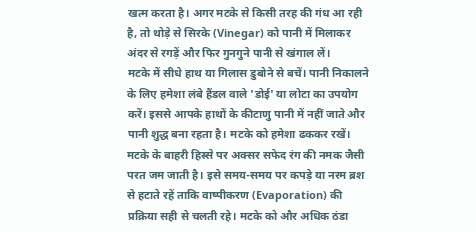खत्म करता है। अगर मटके से किसी तरह की गंध आ रही है, तो थोड़े से सिरके (Vinegar) को पानी में मिलाकर अंदर से रगड़ें और फिर गुनगुने पानी से खंगाल लें।
मटके में सीधे हाथ या गिलास डुबोने से बचें। पानी निकालने के लिए हमेशा लंबे हैंडल वाले 'डोई' या लोटा का उपयोग करें। इससे आपके हाथों के कीटाणु पानी में नहीं जाते और पानी शुद्ध बना रहता है। मटके को हमेशा ढककर रखें।
मटके के बाहरी हिस्से पर अक्सर सफेद रंग की नमक जैसी परत जम जाती है। इसे समय-समय पर कपड़े या नरम ब्रश से हटाते रहें ताकि वाष्पीकरण (Evaporation) की प्रक्रिया सही से चलती रहे। मटके को और अधिक ठंडा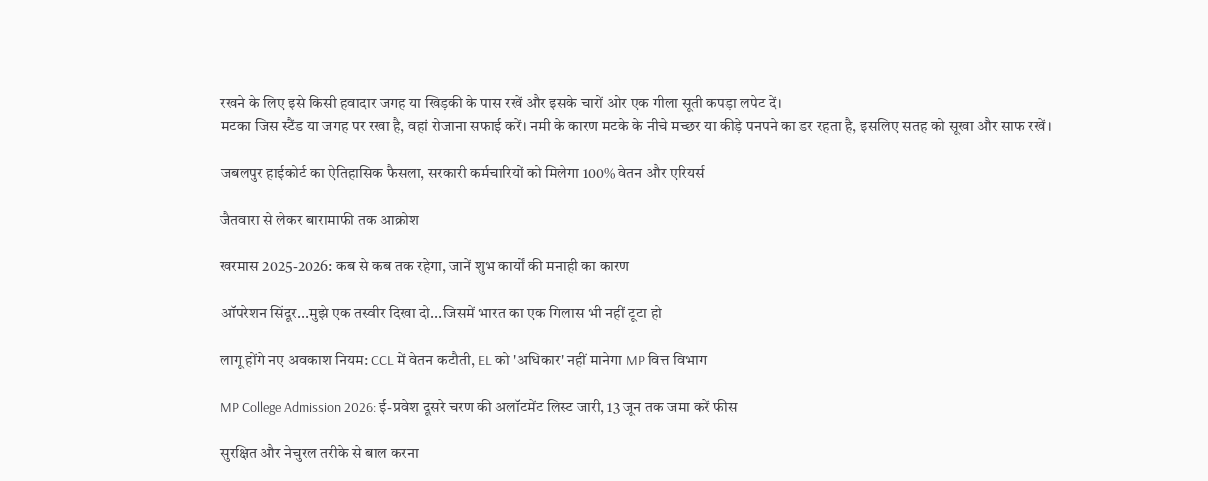रखने के लिए इसे किसी हवादार जगह या खिड़की के पास रखें और इसके चारों ओर एक गीला सूती कपड़ा लपेट दें।
मटका जिस स्टैंड या जगह पर रखा है, वहां रोजाना सफाई करें। नमी के कारण मटके के नीचे मच्छर या कीड़े पनपने का डर रहता है, इसलिए सतह को सूखा और साफ रखें।

जबलपुर हाईकोर्ट का ऐतिहासिक फैसला, सरकारी कर्मचारियों को मिलेगा 100% वेतन और एरियर्स

जैतवारा से लेकर बारामाफी तक आक्रोश

खरमास 2025-2026: कब से कब तक रहेगा, जानें शुभ कार्यों की मनाही का कारण

ऑपरेशन सिंदूर...मुझे एक तस्वीर दिखा दो...जिसमें भारत का एक गिलास भी नहीं टूटा हो

लागू होंगे नए अवकाश नियम: CCL में वेतन कटौती, EL को 'अधिकार' नहीं मानेगा MP वित्त विभाग

MP College Admission 2026: ई-प्रवेश दूसरे चरण की अलॉटमेंट लिस्ट जारी, 13 जून तक जमा करें फीस

सुरक्षित और नेचुरल तरीके से बाल करना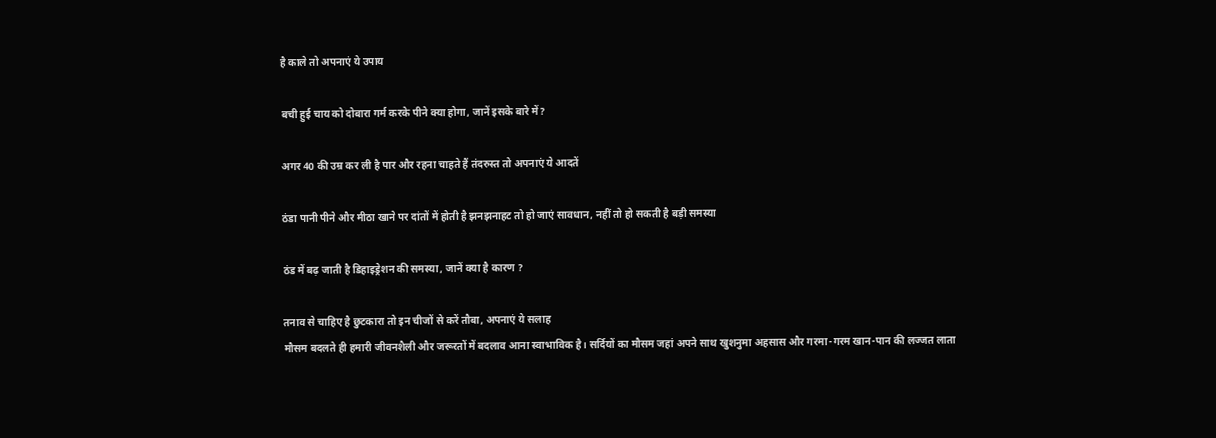है काले तो अपनाएं ये उपाय

बची हुई चाय को दोबारा गर्म करके पीने क्या होगा, जानें इसके बारे में?

अगर 40 की उम्र कर ली है पार और रहना चाहते हैं तंदरुस्त तो अपनाएं ये आदतें

ठंडा पानी पीने और मीठा खाने पर दांतों में होती है झनझनाहट तो हो जाएं सावधान, नहीं तो हो सकती है बड़ी समस्या

ठंड में बढ़ जाती है डिहाइड्रेशन की समस्या, जानें क्या है कारण ?

तनाव से चाहिए है छुटकारा तो इन चीजों से करें तौबा, अपनाएं ये सलाह
मौसम बदलते ही हमारी जीवनशैली और जरूरतों में बदलाव आना स्वाभाविक है। सर्दियों का मौसम जहां अपने साथ खुशनुमा अहसास और गरमा-गरम खान-पान की लज्जत लाता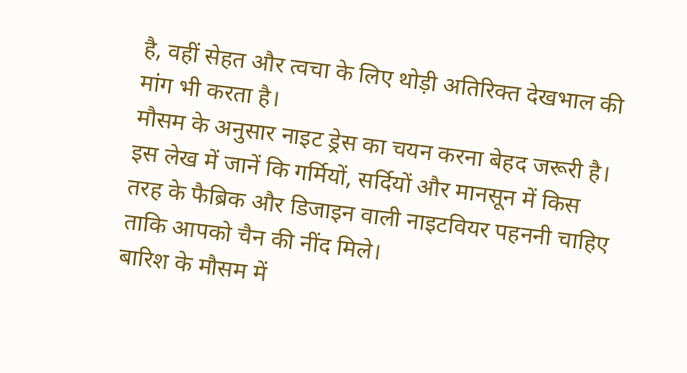है, वहीं सेहत और त्वचा के लिए थोड़ी अतिरिक्त देखभाल की मांग भी करता है।
मौसम के अनुसार नाइट ड्रेस का चयन करना बेहद जरूरी है। इस लेख में जानें कि गर्मियों, सर्दियों और मानसून में किस तरह के फैब्रिक और डिजाइन वाली नाइटवियर पहननी चाहिए ताकि आपको चैन की नींद मिले।
बारिश के मौसम में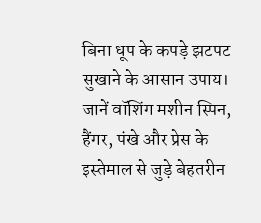बिना धूप के कपड़े झटपट सुखाने के आसान उपाय। जानें वॉशिंग मशीन स्पिन, हैंगर, पंखे और प्रेस के इस्तेमाल से जुड़े बेहतरीन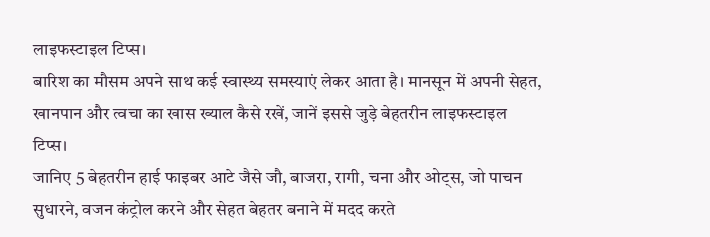लाइफस्टाइल टिप्स।
बारिश का मौसम अपने साथ कई स्वास्थ्य समस्याएं लेकर आता है। मानसून में अपनी सेहत, खानपान और त्वचा का खास ख्याल कैसे रखें, जानें इससे जुड़े बेहतरीन लाइफस्टाइल टिप्स।
जानिए 5 बेहतरीन हाई फाइबर आटे जैसे जौ, बाजरा, रागी, चना और ओट्स, जो पाचन सुधारने, वजन कंट्रोल करने और सेहत बेहतर बनाने में मदद करते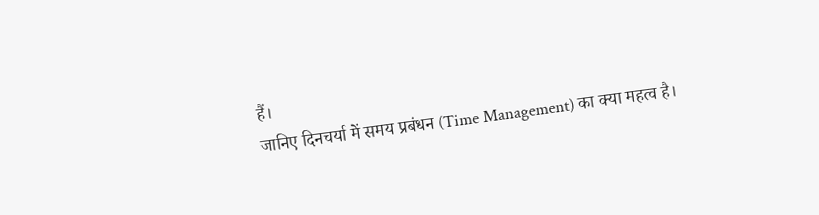हैं।
जानिए दिनचर्या में समय प्रबंधन (Time Management) का क्या महत्व है।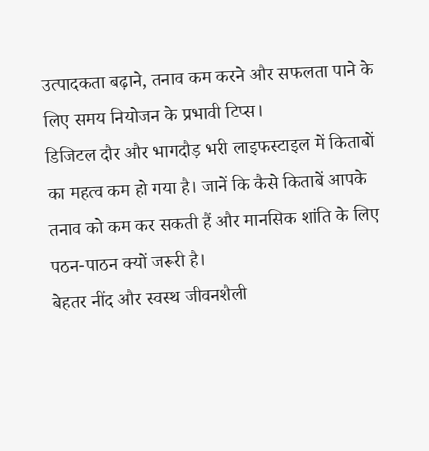उत्पादकता बढ़ाने, तनाव कम करने और सफलता पाने के लिए समय नियोजन के प्रभावी टिप्स।
डिजिटल दौर और भागदौड़ भरी लाइफस्टाइल में किताबों का महत्व कम हो गया है। जानें कि कैसे किताबें आपके तनाव को कम कर सकती हैं और मानसिक शांति के लिए पठन-पाठन क्यों जरूरी है।
बेहतर नींद और स्वस्थ जीवनशैली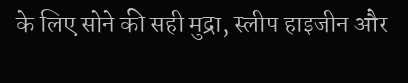के लिए सोने की सही मुद्रा, स्लीप हाइजीन और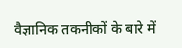वैज्ञानिक तकनीकों के बारे में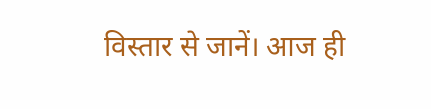विस्तार से जानें। आज ही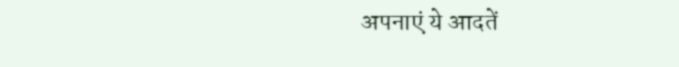अपनाएं ये आदतें